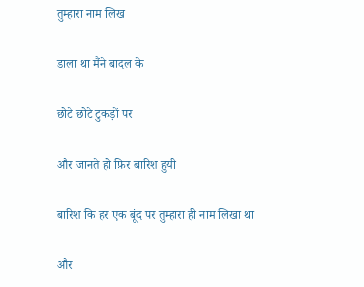तुम्हारा नाम लिख

डाला था मैंने बादल के

छोटे छोटे टुकड़ों पर

और जानते हो फ़िर बारिश हुयी

बारिश कि हर एक बूंद पर तुम्हारा ही नाम लिखा था

और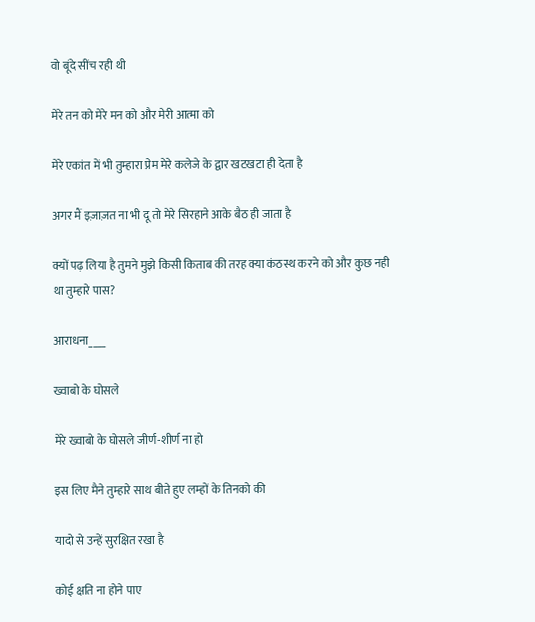वो बूंदे सींच रही थी

मेरे तन को मेरे मन को और मेरी आत्मा को

मेरे एकांत में भी तुम्हारा प्रेम मेरे कलेजे के द्वार खटखटा ही देता है

अगर मैं इज़ाज़त ना भी दू तो मेरे सिरहाने आके बैठ ही जाता है

क्यों पढ़ लिया है तुमने मुझे किसी किताब की तरह क्या कंठस्थ करने को और कुछ नही था तुम्हारे पास?

आराधना____

ख्वाबो के घोसले

मेरे ख्वाबो के घोसले जीर्ण-शीर्ण ना हो

इस लिए मैने तुम्हारे साथ बीते हुए लम्हों के तिनको की

यादो से उन्हें सुरक्षित रखा है

कोई क्षति ना होने पाए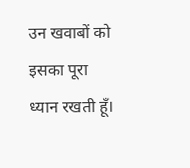उन खवाबों को इसका पूरा ध्यान रखती हूँ।